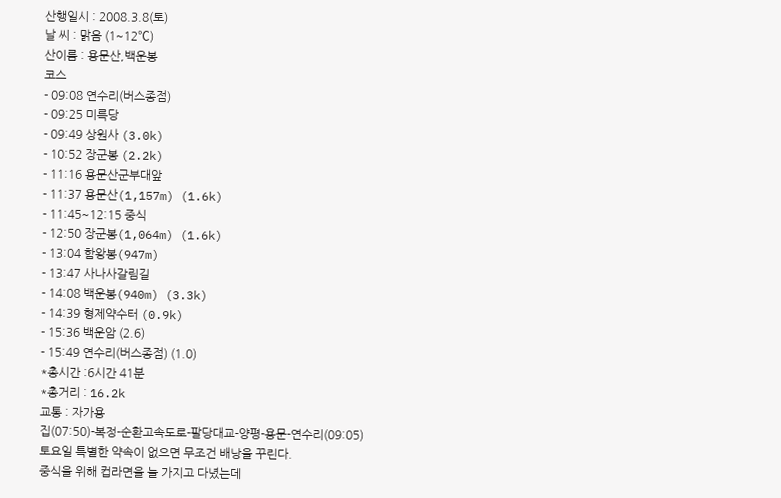산행일시 : 2008.3.8(토)
날 씨 : 맑음 (1~12℃)
산이름 : 용문산,백운봉
코스
- 09:08 연수리(버스종점)
- 09:25 미륵당
- 09:49 상원사 (3.0k)
- 10:52 장군봉 (2.2k)
- 11:16 용문산군부대앞
- 11:37 용문산(1,157m) (1.6k)
- 11:45~12:15 중식
- 12:50 장군봉(1,064m) (1.6k)
- 13:04 함왕봉(947m)
- 13:47 사나사갈림길
- 14:08 백운봉(940m) (3.3k)
- 14:39 형제약수터 (0.9k)
- 15:36 백운암 (2.6)
- 15:49 연수리(버스종점) (1.0)
*총시간 :6시간 41분
*총거리 : 16.2k
교통 : 자가용
집(07:50)-복정-순환고속도로-팔당대교-양평-용문-연수리(09:05)
토요일 특별한 약속이 없으면 무조건 배낭을 꾸린다.
중식을 위해 컵라면을 늘 가지고 다녔는데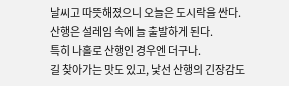날씨고 따뜻해졌으니 오늘은 도시락을 싼다.
산행은 설레임 속에 늘 출발하게 된다.
특히 나홀로 산행인 경우엔 더구나.
길 찾아가는 맛도 있고, 낯선 산행의 긴장감도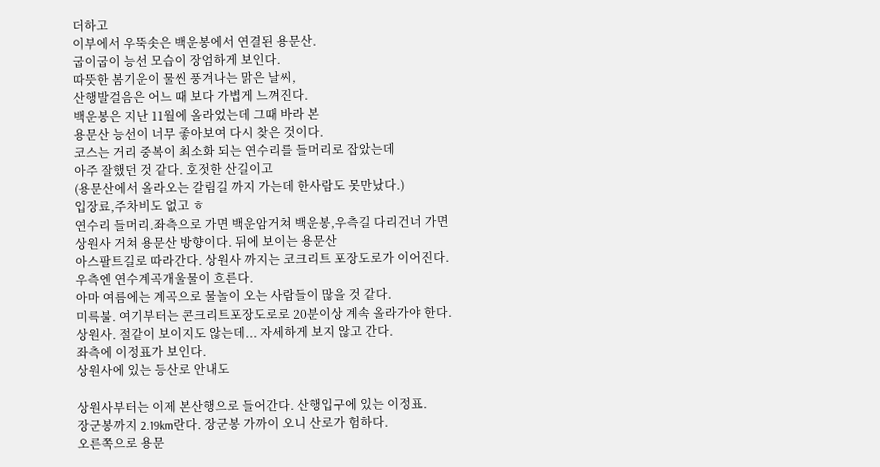더하고
이부에서 우뚝솟은 백운봉에서 연결된 용문산.
굽이굽이 능선 모습이 장엄하게 보인다.
따뜻한 봄기운이 물씬 풍겨나는 맑은 날씨,
산행발걸음은 어느 때 보다 가볍게 느껴진다.
백운봉은 지난 11월에 올라었는데 그때 바라 본
용문산 능선이 너무 좋아보여 다시 찾은 것이다.
코스는 거리 중복이 최소화 되는 연수리를 들머리로 잡았는데
아주 잘했던 것 같다. 호젓한 산길이고
(용문산에서 올라오는 갈림길 까지 가는데 한사람도 못만났다.)
입장료,주차비도 없고 ㅎ
연수리 들머리.좌측으로 가면 백운암거쳐 백운봉,우측길 다리건너 가면
상원사 거쳐 용문산 방향이다. 뒤에 보이는 용문산
아스팔트길로 따라간다. 상원사 까지는 코크리트 포장도로가 이어진다.
우측엔 연수계곡개울물이 흐른다.
아마 여름에는 계곡으로 물놀이 오는 사람들이 많을 것 같다.
미륵불. 여기부터는 콘크리트포장도로로 20분이상 계속 올라가야 한다.
상원사. 절같이 보이지도 않는데... 자세하게 보지 않고 간다.
좌측에 이정표가 보인다.
상원사에 있는 등산로 안내도

상원사부터는 이제 본산행으로 들어간다. 산행입구에 있는 이정표.
장군봉까지 2.19km란다. 장군봉 가까이 오니 산로가 험하다.
오른쪽으로 용문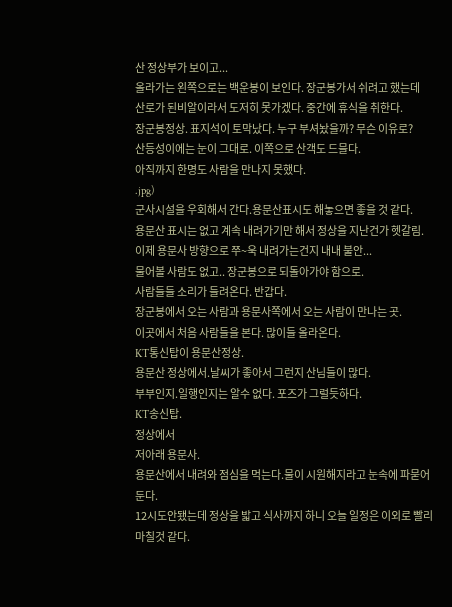산 정상부가 보이고...
올라가는 왼쪽으로는 백운봉이 보인다. 장군봉가서 쉬려고 했는데
산로가 된비알이라서 도저히 못가겠다. 중간에 휴식을 취한다.
장군봉정상. 표지석이 토막났다. 누구 부셔놨을까? 무슨 이유로?
산등성이에는 눈이 그대로. 이쪽으로 산객도 드믈다.
아직까지 한명도 사람을 만나지 못했다.
.jpg)
군사시설을 우회해서 간다.용문산표시도 해놓으면 좋을 것 같다.
용문산 표시는 없고 계속 내려가기만 해서 정상을 지난건가 헷갈림.
이제 용문사 방향으로 쭈~욱 내려가는건지 내내 불안...
물어볼 사람도 없고.. 장군봉으로 되돌아가야 함으로.
사람들들 소리가 들려온다. 반갑다.
장군봉에서 오는 사람과 용문사쪽에서 오는 사람이 만나는 곳.
이곳에서 처음 사람들을 본다. 많이들 올라온다.
KT통신탑이 용문산정상.
용문산 정상에서.날씨가 좋아서 그런지 산님들이 많다.
부부인지.일행인지는 알수 없다. 포즈가 그럴듯하다.
KT송신탑.
정상에서
저아래 용문사.
용문산에서 내려와 점심을 먹는다.물이 시원해지라고 눈속에 파묻어 둔다.
12시도안됐는데 정상을 밟고 식사까지 하니 오늘 일정은 이외로 빨리 마칠것 같다.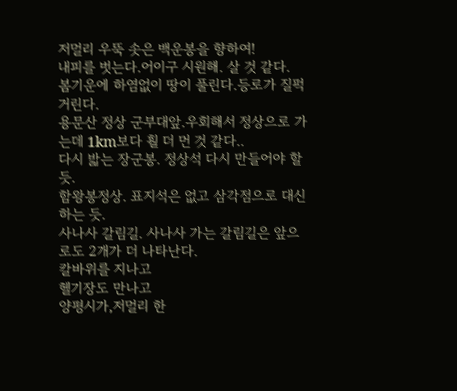저멀리 우뚝 솟은 백운봉을 향하여!
내피를 벗는다.어이구 시원해. 살 것 같다.
봄기운에 하염없이 땅이 풀린다.등로가 질퍽 거린다.
용문산 정상 군부대앞.우회해서 정상으로 가는데 1km보다 훨 더 먼 것 같다..
다시 밟는 장군봉. 정상석 다시 만들어야 할 듯.
함왕봉정상. 표지석은 없고 삼각점으로 대신하는 듯.
사나사 갈림길. 사나사 가는 갈림길은 앞으로도 2개가 더 나타난다.
칼바위를 지나고
헬기장도 만나고
양평시가,저멀리 한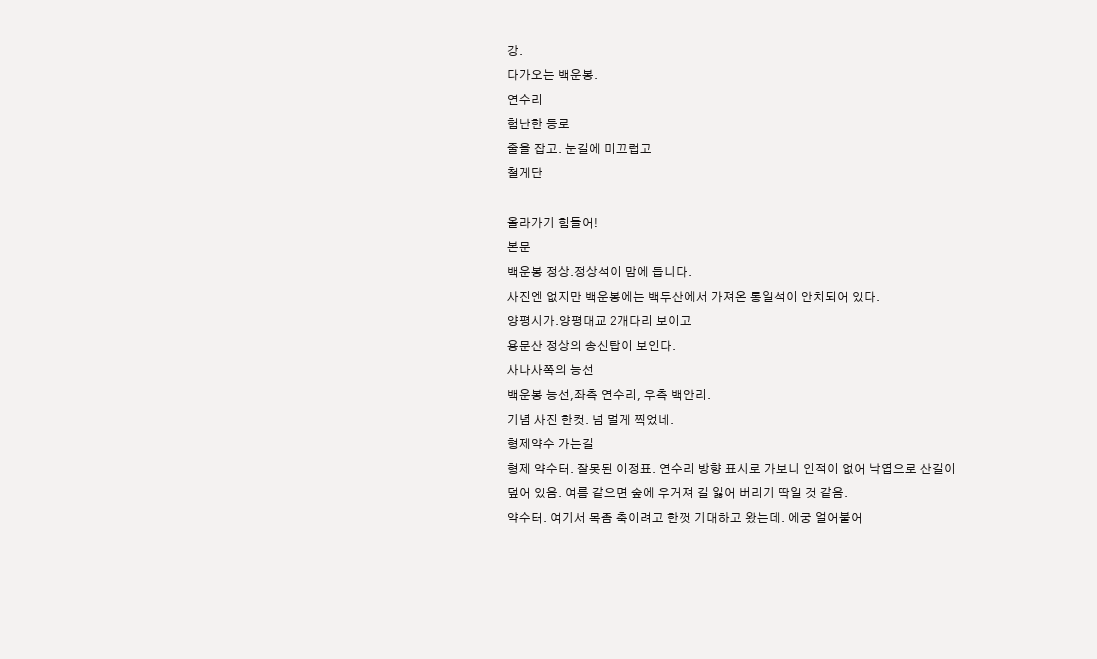강.
다가오는 백운봉.
연수리
험난한 등로
줄을 잡고. 눈길에 미끄럽고
철게단

올라가기 힘들어!
본문
백운봉 정상.정상석이 맘에 듭니다.
사진엔 없지만 백운봉에는 백두산에서 가져온 통일석이 안치되어 있다.
양평시가.양평대교 2개다리 보이고
용문산 정상의 송신탑이 보인다.
사나사쪽의 능선
백운봉 능선,좌측 연수리, 우측 백안리.
기념 사진 한컷. 넘 멀게 찍었네.
형제약수 가는길
형제 약수터. 잘못된 이정표. 연수리 방향 표시로 가보니 인적이 없어 낙엽으로 산길이
덮어 있음. 여름 같으면 숲에 우거져 길 잃어 버리기 딱일 것 같음.
약수터. 여기서 목좀 축이려고 한껏 기대하고 왔는데. 에궁 얼어붙어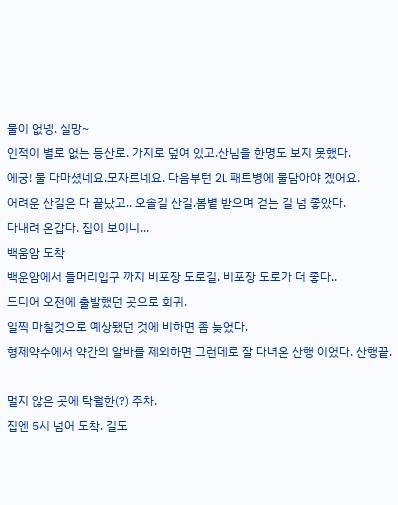물이 없넹. 실망~
인적이 별로 없는 등산로. 가지로 덮여 있고.산님을 한명도 보지 못했다.
에궁! 물 다마셨네요.모자르네요. 다음부턴 2L 패트병에 물담아야 겠어요.
어려운 산길은 다 끝났고.. 오솔길 산길.봄볕 받으며 걷는 길 넘 좋았다.
다내려 온갑다. 집이 보이니...
백움암 도착
백운암에서 들머리입구 까지 비포장 도로길. 비포장 도로가 더 좋다..
드디어 오전에 출발했던 곳으로 회귀.
일찍 마칠것으로 예상됐던 것에 비하면 좀 늦었다.
형제약수에서 약간의 알바를 제외하면 그런데로 잘 다녀온 산행 이었다. 산행끝.

멀지 않은 곳에 탁월한(?) 주차.
집엔 5시 넘어 도착. 길도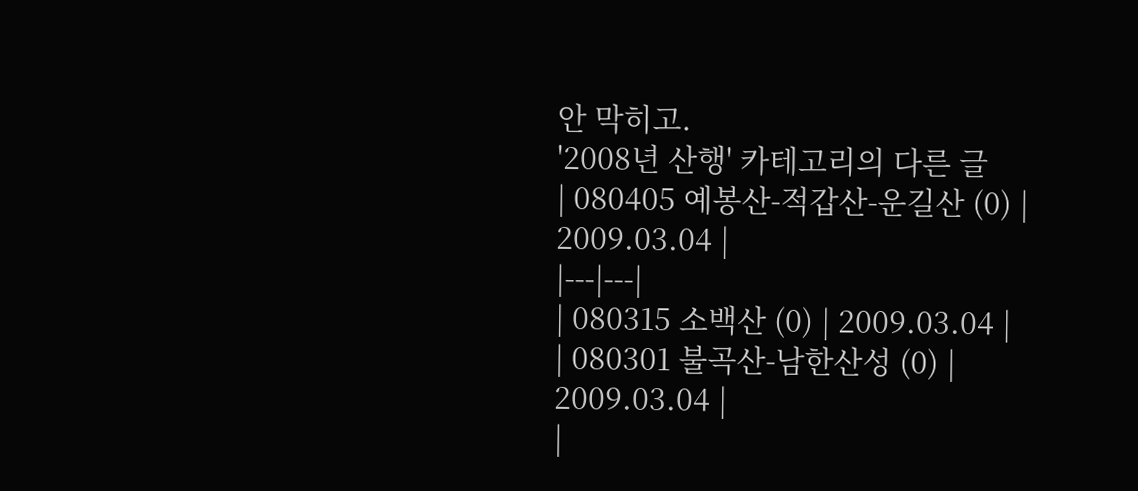안 막히고.
'2008년 산행' 카테고리의 다른 글
| 080405 예봉산-적갑산-운길산 (0) | 2009.03.04 |
|---|---|
| 080315 소백산 (0) | 2009.03.04 |
| 080301 불곡산-남한산성 (0) | 2009.03.04 |
|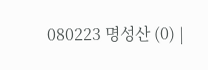080223 명성산 (0) |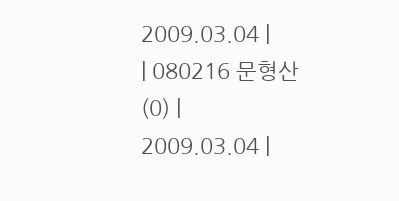2009.03.04 |
| 080216 문형산 (0) | 2009.03.04 |